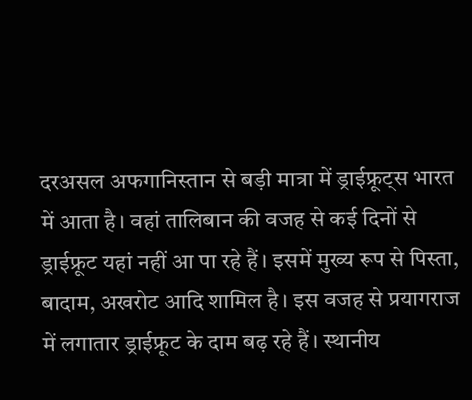दरअसल अफगानिस्तान से बड़ी मात्रा में ड्राईफ्रूट्स भारत में आता है। वहां तालिबान की वजह से कई दिनों से ड्राईफ्रूट यहां नहीं आ पा रहे हैं। इसमें मुख्य रूप से पिस्ता, बादाम, अखरोट आदि शामिल है। इस वजह से प्रयागराज में लगातार ड्राईफ्रूट के दाम बढ़ रहे हैं। स्थानीय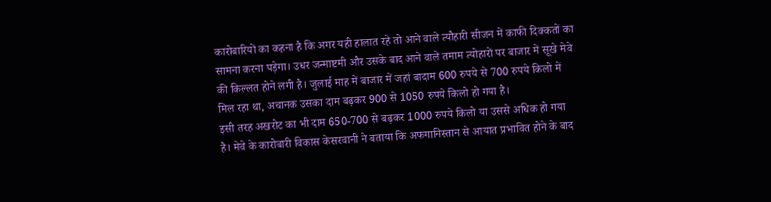कारोबारियों का कहना है कि अगर यही हालात रहे तो आने वाले त्यौहारी सीजन में काफी दिक्कतों का सामना करना पड़ेगा। उधर जन्माष्टमी और उसके बाद आने वाले तमाम त्योहारों पर बाजार में सूखे मेवे की किल्लत होने लगी है। जुलाई माह में बाजार में जहां बादाम 600 रुपये से 700 रुपये किलो में मिल रहा था, अचानक उसका दाम बढ़कर 900 से 1050 रुपये किलो हो गया है।
इसी तरह अखरोट का भी दाम 650-700 से बढ़कर 1000 रुपये किलो या उससे अधिक हो गया है। मेवे के कारोबारी विकास केसरवानी ने बताया कि अफगानिस्तान से आयात प्रभावित होने के बाद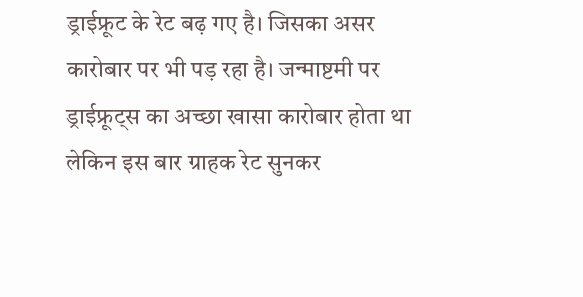ड्राईफ्रूट के रेट बढ़ गए है। जिसका असर कारोबार पर भी पड़ रहा है। जन्माष्टमी पर ड्राईफ्रूट्स का अच्छा खासा कारोबार होता था लेकिन इस बार ग्राहक रेट सुनकर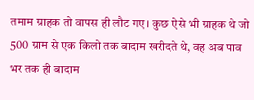तमाम ग्राहक तो वापस ही लौट गए। कुछ ऐसे भी ग्राहक थे जो 500 ग्राम से एक किलो तक बादाम खरीदते थे, वह अब पाव भर तक ही बादाम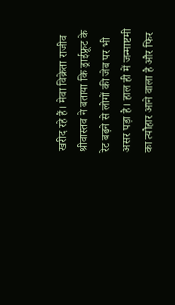खरीद रहे हैं। मेवा विक्रेता राजीव श्रीवास्तव ने बताया कि ड्राईफ्रूट के रेट बढ़ने से लोगों की जेब पर भी असर पड़ा है। हाल ही में जन्माष्टमी का त्यौहार आने वाला है और फिर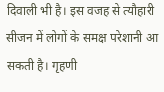दिवाली भी है। इस वजह से त्यौहारी सीजन में लोगों के समक्ष परेशानी आ सकती है। गृहणी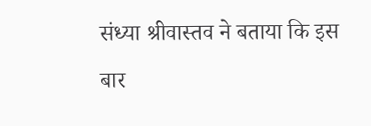संध्या श्रीवास्तव ने बताया कि इस बार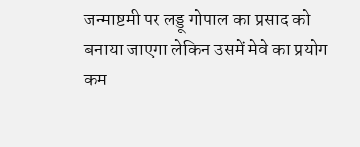जन्माष्टमी पर लड्डू गोपाल का प्रसाद को बनाया जाएगा लेकिन उसमें मेवे का प्रयोग कम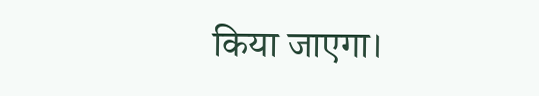किया जाएगा।